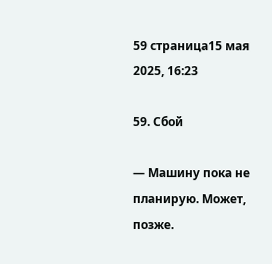59 страница15 мая 2025, 16:23

59. Сбой

— Машину пока не планирую. Может, позже.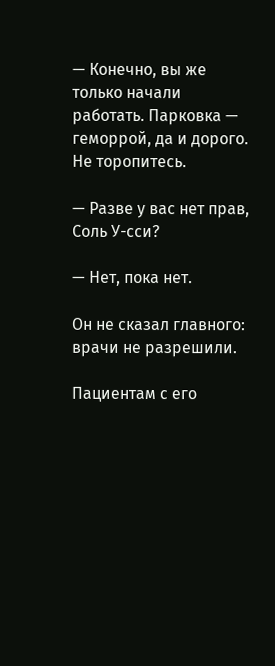— Конечно, вы же только начали работать. Парковка — геморрой, да и дорого. Не торопитесь.

— Разве у вас нет прав, Соль У-сси?

— Нет, пока нет.

Он не сказал главного: врачи не разрешили.

Пациентам с его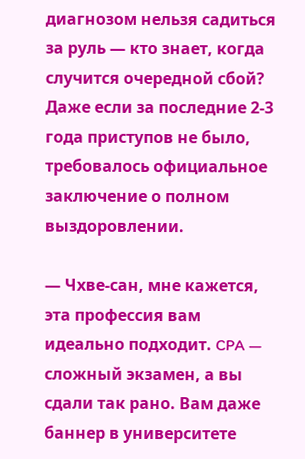диагнозом нельзя садиться за руль — кто знает, когда случится очередной сбой? Даже если за последние 2-3 года приступов не было, требовалось официальное заключение о полном выздоровлении.

— Чхве-сан, мне кажется, эта профессия вам идеально подходит. CPA — сложный экзамен, а вы сдали так рано. Вам даже баннер в университете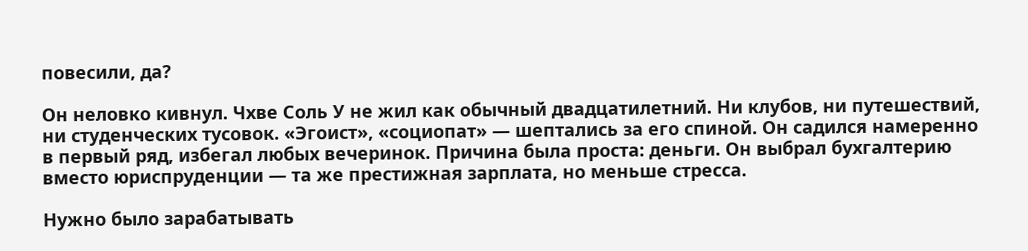повесили, да?

Он неловко кивнул. Чхве Соль У не жил как обычный двадцатилетний. Ни клубов, ни путешествий, ни студенческих тусовок. «Эгоист», «социопат» — шептались за его спиной. Он садился намеренно в первый ряд, избегал любых вечеринок. Причина была проста: деньги. Он выбрал бухгалтерию вместо юриспруденции — та же престижная зарплата, но меньше стресса.

Нужно было зарабатывать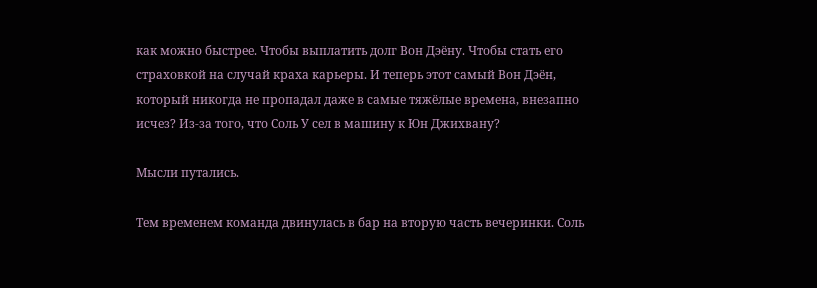как можно быстрее. Чтобы выплатить долг Вон Дэёну. Чтобы стать его страховкой на случай краха карьеры. И теперь этот самый Вон Дэён, который никогда не пропадал даже в самые тяжёлые времена, внезапно исчез? Из-за того, что Соль У сел в машину к Юн Джихвану?

Мысли путались.

Тем временем команда двинулась в бар на вторую часть вечеринки. Соль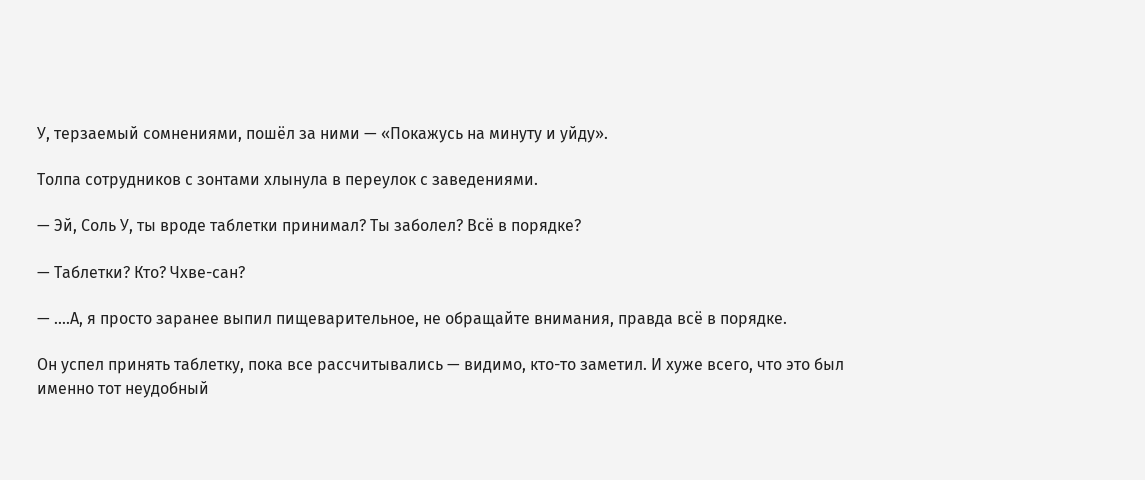У, терзаемый сомнениями, пошёл за ними — «Покажусь на минуту и уйду».

Толпа сотрудников с зонтами хлынула в переулок с заведениями.

— Эй, Соль У, ты вроде таблетки принимал? Ты заболел? Всё в порядке?

— Таблетки? Кто? Чхве-сан?

— ....А, я просто заранее выпил пищеварительное, не обращайте внимания, правда всё в порядке.

Он успел принять таблетку, пока все рассчитывались — видимо, кто-то заметил. И хуже всего, что это был именно тот неудобный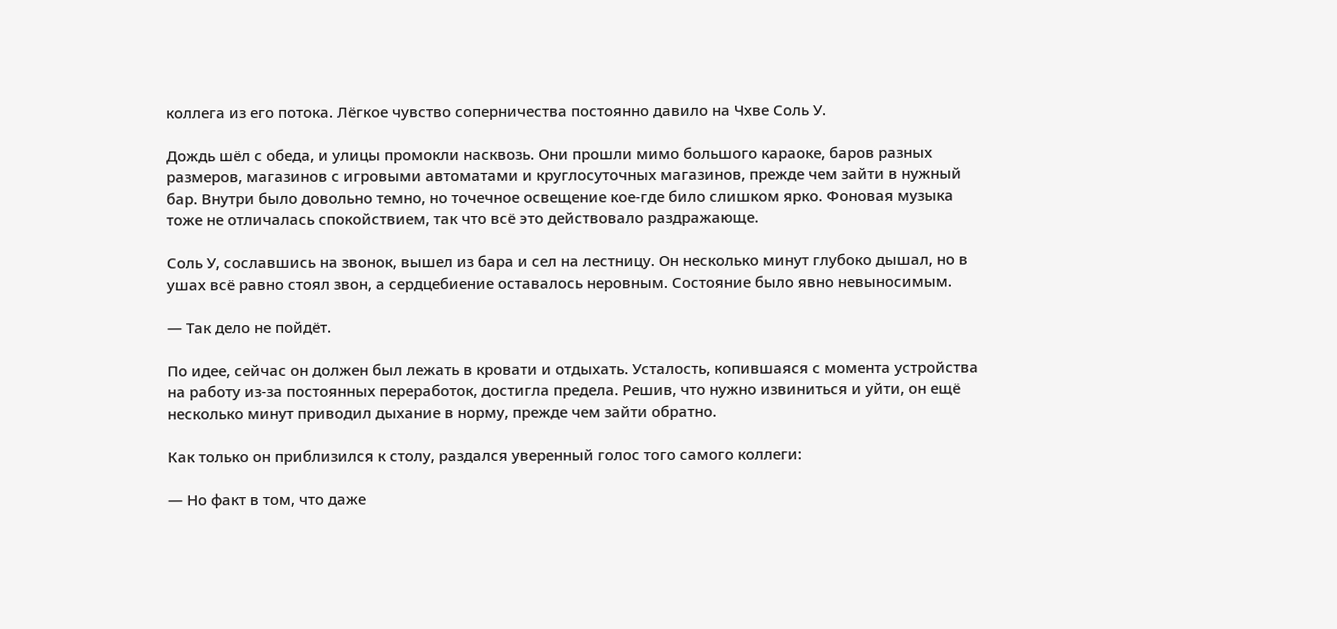коллега из его потока. Лёгкое чувство соперничества постоянно давило на Чхве Соль У.

Дождь шёл с обеда, и улицы промокли насквозь. Они прошли мимо большого караоке, баров разных размеров, магазинов с игровыми автоматами и круглосуточных магазинов, прежде чем зайти в нужный бар. Внутри было довольно темно, но точечное освещение кое-где било слишком ярко. Фоновая музыка тоже не отличалась спокойствием, так что всё это действовало раздражающе.

Соль У, сославшись на звонок, вышел из бара и сел на лестницу. Он несколько минут глубоко дышал, но в ушах всё равно стоял звон, а сердцебиение оставалось неровным. Состояние было явно невыносимым.

— Так дело не пойдёт.

По идее, сейчас он должен был лежать в кровати и отдыхать. Усталость, копившаяся с момента устройства на работу из-за постоянных переработок, достигла предела. Решив, что нужно извиниться и уйти, он ещё несколько минут приводил дыхание в норму, прежде чем зайти обратно.

Как только он приблизился к столу, раздался уверенный голос того самого коллеги:

— Но факт в том, что даже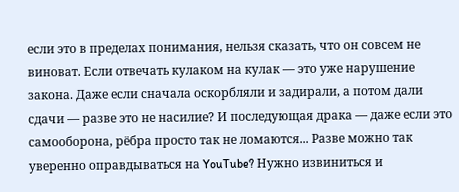если это в пределах понимания, нельзя сказать, что он совсем не виноват. Если отвечать кулаком на кулак — это уже нарушение закона. Даже если сначала оскорбляли и задирали, а потом дали сдачи — разве это не насилие? И последующая драка — даже если это самооборона, рёбра просто так не ломаются... Разве можно так уверенно оправдываться на YouTube? Нужно извиниться и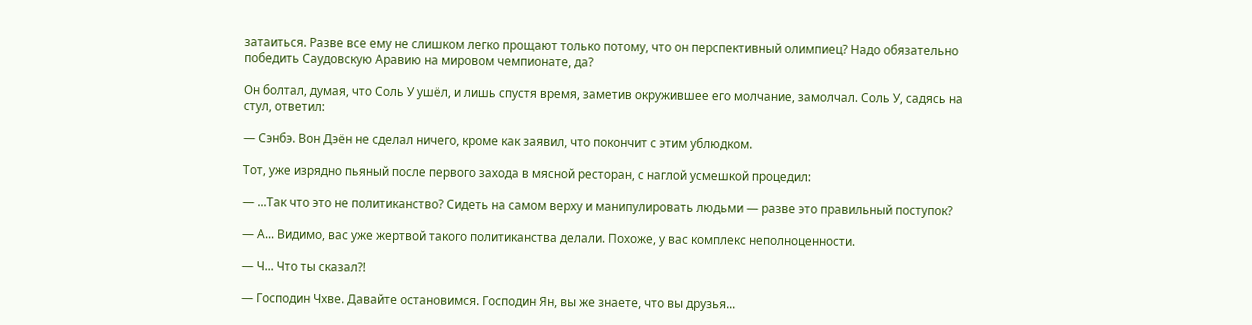затаиться. Разве все ему не слишком легко прощают только потому, что он перспективный олимпиец? Надо обязательно победить Саудовскую Аравию на мировом чемпионате, да?

Он болтал, думая, что Соль У ушёл, и лишь спустя время, заметив окружившее его молчание, замолчал. Соль У, садясь на стул, ответил:

— Сэнбэ. Вон Дэён не сделал ничего, кроме как заявил, что покончит с этим ублюдком.

Тот, уже изрядно пьяный после первого захода в мясной ресторан, с наглой усмешкой процедил:

— ...Так что это не политиканство? Сидеть на самом верху и манипулировать людьми — разве это правильный поступок?

— А... Видимо, вас уже жертвой такого политиканства делали. Похоже, у вас комплекс неполноценности.

— Ч... Что ты сказал?!

— Господин Чхве. Давайте остановимся. Господин Ян, вы же знаете, что вы друзья...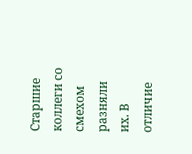Старшие коллеги со смехом разняли их. В отличие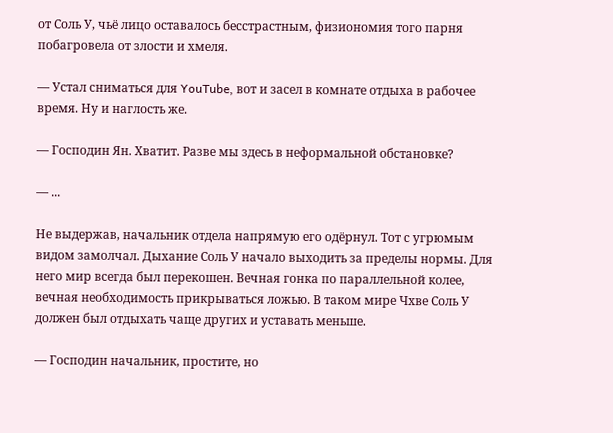от Соль У, чьё лицо оставалось бесстрастным, физиономия того парня побагровела от злости и хмеля.

— Устал сниматься для YouTube, вот и засел в комнате отдыха в рабочее время. Ну и наглость же.

— Господин Ян. Хватит. Разве мы здесь в неформальной обстановке?

— ...

Не выдержав, начальник отдела напрямую его одёрнул. Тот с угрюмым видом замолчал. Дыхание Соль У начало выходить за пределы нормы. Для него мир всегда был перекошен. Вечная гонка по параллельной колее, вечная необходимость прикрываться ложью. В таком мире Чхве Соль У должен был отдыхать чаще других и уставать меньше.

— Господин начальник, простите, но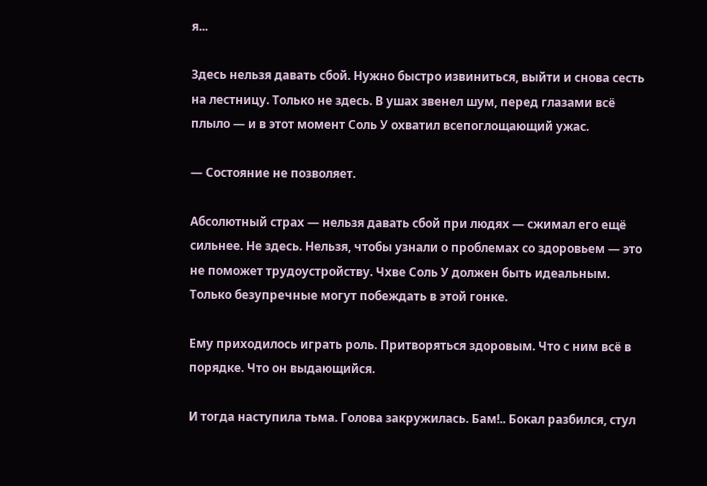я...

Здесь нельзя давать сбой. Нужно быстро извиниться, выйти и снова сесть на лестницу. Только не здесь. В ушах звенел шум, перед глазами всё плыло — и в этот момент Соль У охватил всепоглощающий ужас.

— Состояние не позволяет.

Абсолютный страх — нельзя давать сбой при людях — сжимал его ещё сильнее. Не здесь. Нельзя, чтобы узнали о проблемах со здоровьем — это не поможет трудоустройству. Чхве Соль У должен быть идеальным. Только безупречные могут побеждать в этой гонке.

Ему приходилось играть роль. Притворяться здоровым. Что с ним всё в порядке. Что он выдающийся.

И тогда наступила тьма. Голова закружилась. Бам!.. Бокал разбился, стул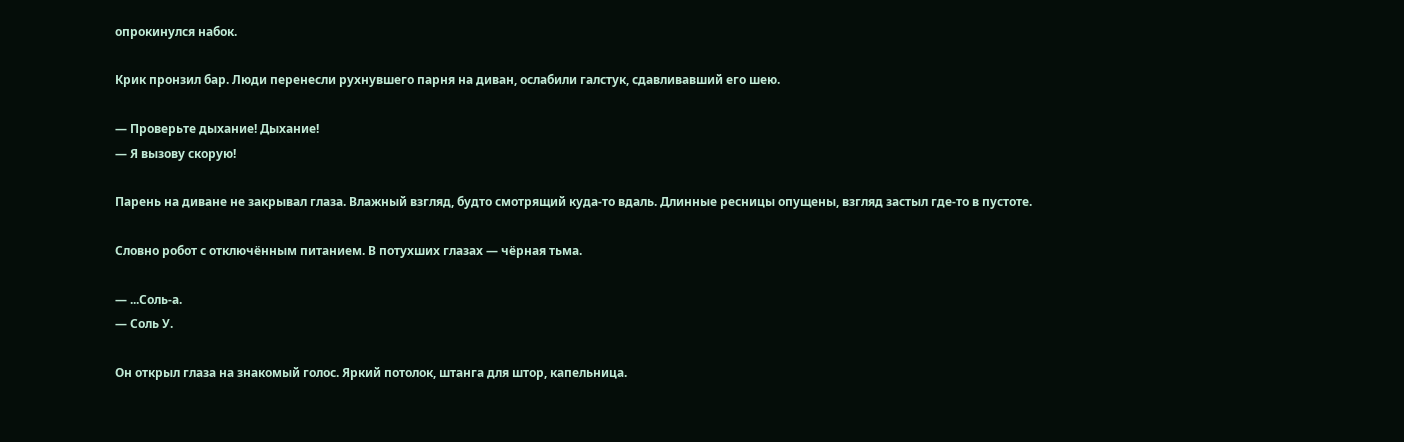опрокинулся набок.

Крик пронзил бар. Люди перенесли рухнувшего парня на диван, ослабили галстук, сдавливавший его шею.

— Проверьте дыхание! Дыхание!
— Я вызову скорую!

Парень на диване не закрывал глаза. Влажный взгляд, будто смотрящий куда-то вдаль. Длинные ресницы опущены, взгляд застыл где-то в пустоте.

Словно робот с отключённым питанием. В потухших глазах — чёрная тьма.

— ...Соль-а.
— Соль У.

Он открыл глаза на знакомый голос. Яркий потолок, штанга для штор, капельница.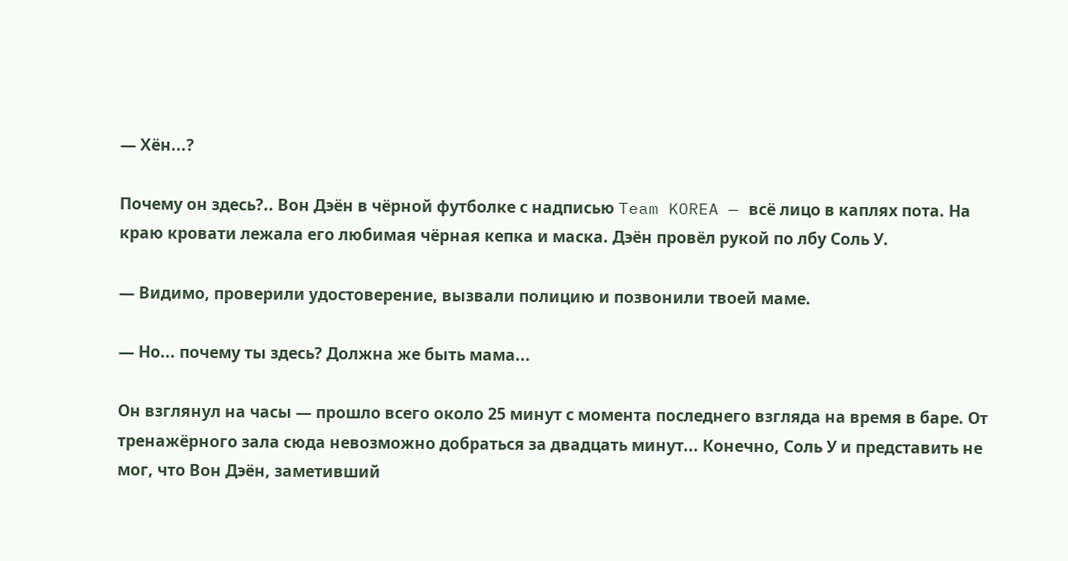— Хён...?

Почему он здесь?.. Вон Дэён в чёрной футболке с надписью Team KOREA — всё лицо в каплях пота. На краю кровати лежала его любимая чёрная кепка и маска. Дэён провёл рукой по лбу Соль У.

— Видимо, проверили удостоверение, вызвали полицию и позвонили твоей маме.

— Но... почему ты здесь? Должна же быть мама...

Он взглянул на часы — прошло всего около 25 минут с момента последнего взгляда на время в баре. От тренажёрного зала сюда невозможно добраться за двадцать минут... Конечно, Соль У и представить не мог, что Вон Дэён, заметивший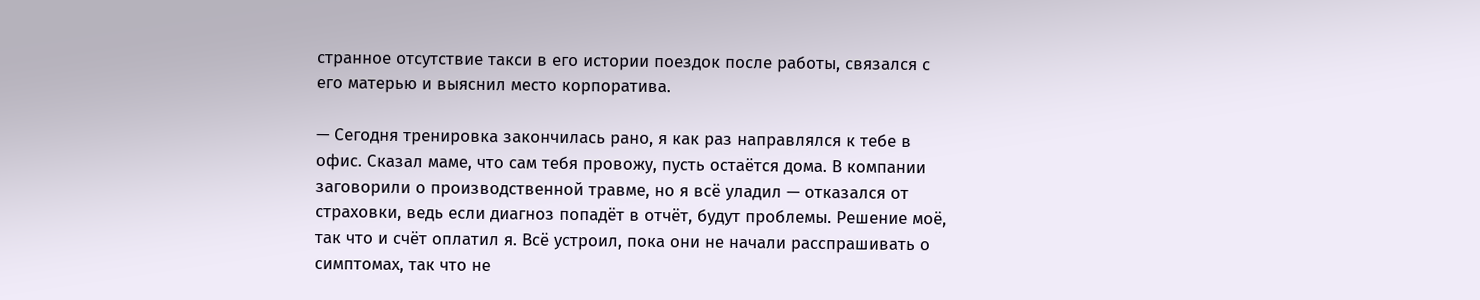странное отсутствие такси в его истории поездок после работы, связался с его матерью и выяснил место корпоратива.

— Сегодня тренировка закончилась рано, я как раз направлялся к тебе в офис. Сказал маме, что сам тебя провожу, пусть остаётся дома. В компании заговорили о производственной травме, но я всё уладил — отказался от страховки, ведь если диагноз попадёт в отчёт, будут проблемы. Решение моё, так что и счёт оплатил я. Всё устроил, пока они не начали расспрашивать о симптомах, так что не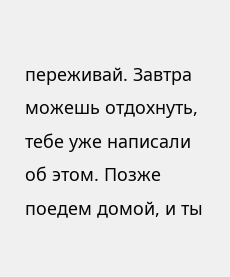переживай. Завтра можешь отдохнуть, тебе уже написали об этом. Позже поедем домой, и ты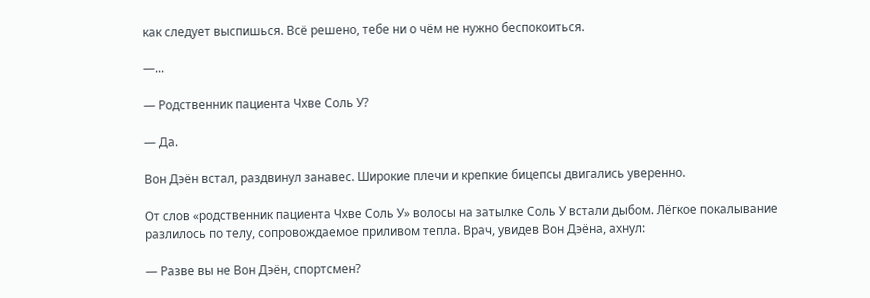как следует выспишься. Всё решено, тебе ни о чём не нужно беспокоиться.

—...

— Родственник пациента Чхве Соль У?

— Да.

Вон Дэён встал, раздвинул занавес. Широкие плечи и крепкие бицепсы двигались уверенно.

От слов «родственник пациента Чхве Соль У» волосы на затылке Соль У встали дыбом. Лёгкое покалывание разлилось по телу, сопровождаемое приливом тепла. Врач, увидев Вон Дэёна, ахнул:

— Разве вы не Вон Дэён, спортсмен?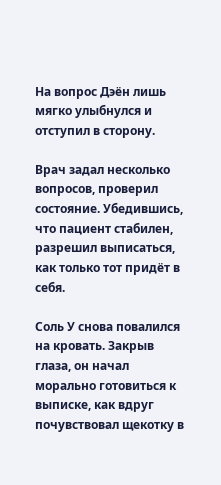На вопрос Дэён лишь мягко улыбнулся и отступил в сторону.

Врач задал несколько вопросов, проверил состояние. Убедившись, что пациент стабилен, разрешил выписаться, как только тот придёт в себя.

Соль У снова повалился на кровать. Закрыв глаза, он начал морально готовиться к выписке, как вдруг почувствовал щекотку в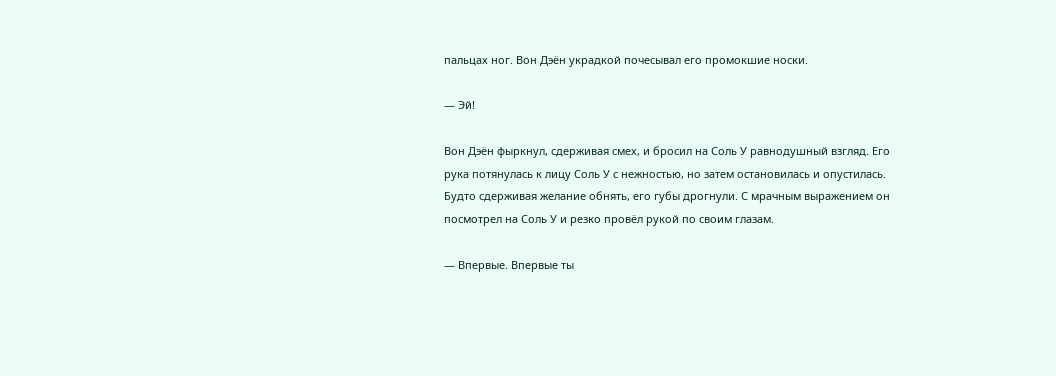пальцах ног. Вон Дэён украдкой почесывал его промокшие носки.

— Эй!

Вон Дэён фыркнул, сдерживая смех, и бросил на Соль У равнодушный взгляд. Его рука потянулась к лицу Соль У с нежностью, но затем остановилась и опустилась. Будто сдерживая желание обнять, его губы дрогнули. С мрачным выражением он посмотрел на Соль У и резко провёл рукой по своим глазам.

— Впервые. Впервые ты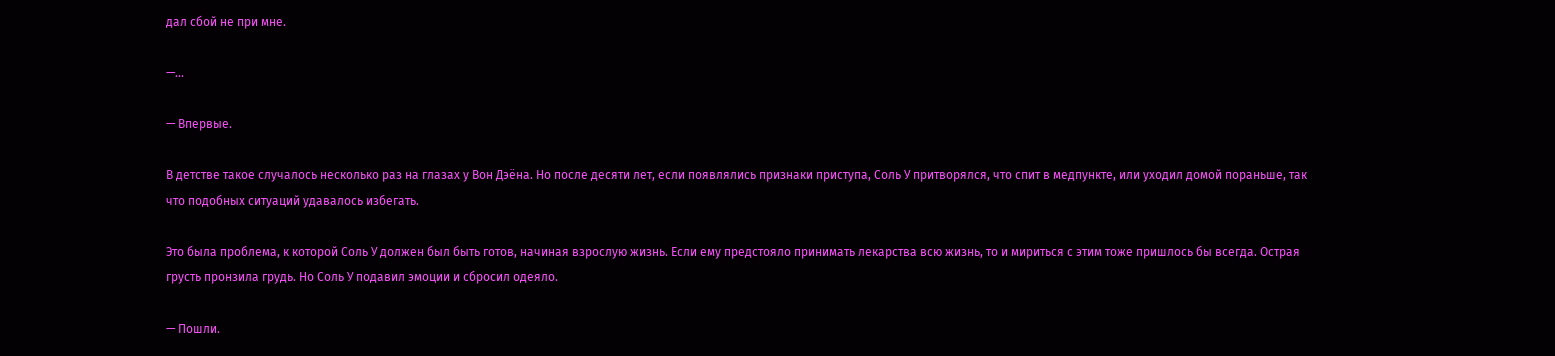дал сбой не при мне.

—...

— Впервые.

В детстве такое случалось несколько раз на глазах у Вон Дэёна. Но после десяти лет, если появлялись признаки приступа, Соль У притворялся, что спит в медпункте, или уходил домой пораньше, так что подобных ситуаций удавалось избегать.

Это была проблема, к которой Соль У должен был быть готов, начиная взрослую жизнь. Если ему предстояло принимать лекарства всю жизнь, то и мириться с этим тоже пришлось бы всегда. Острая грусть пронзила грудь. Но Соль У подавил эмоции и сбросил одеяло.

— Пошли.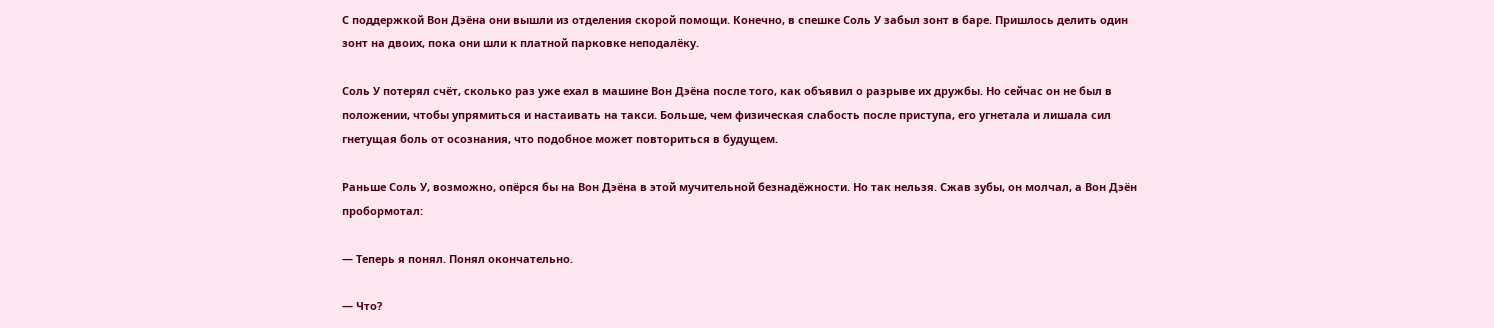С поддержкой Вон Дэёна они вышли из отделения скорой помощи. Конечно, в спешке Соль У забыл зонт в баре. Пришлось делить один зонт на двоих, пока они шли к платной парковке неподалёку.

Соль У потерял счёт, сколько раз уже ехал в машине Вон Дэёна после того, как объявил о разрыве их дружбы. Но сейчас он не был в положении, чтобы упрямиться и настаивать на такси. Больше, чем физическая слабость после приступа, его угнетала и лишала сил гнетущая боль от осознания, что подобное может повториться в будущем.

Раньше Соль У, возможно, опёрся бы на Вон Дэёна в этой мучительной безнадёжности. Но так нельзя. Сжав зубы, он молчал, а Вон Дэён пробормотал:

— Теперь я понял. Понял окончательно.

— Что?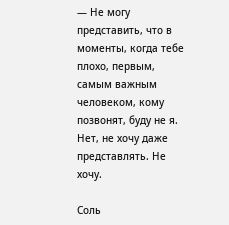— Не могу представить, что в моменты, когда тебе плохо, первым, самым важным человеком, кому позвонят, буду не я. Нет, не хочу даже представлять. Не хочу.

Соль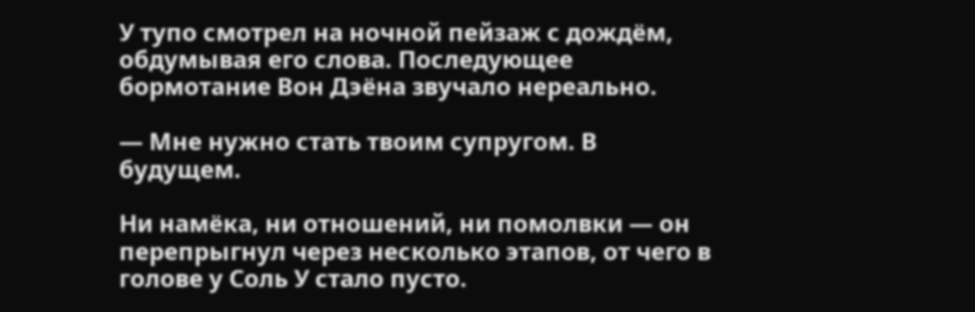У тупо смотрел на ночной пейзаж с дождём, обдумывая его слова. Последующее бормотание Вон Дэёна звучало нереально.

— Мне нужно стать твоим супругом. В будущем.

Ни намёка, ни отношений, ни помолвки — он перепрыгнул через несколько этапов, от чего в голове у Соль У стало пусто.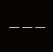–––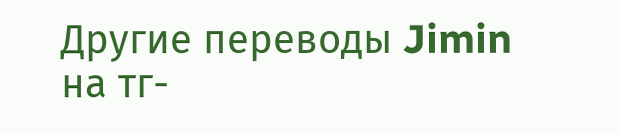Другие переводы Jimin на тг-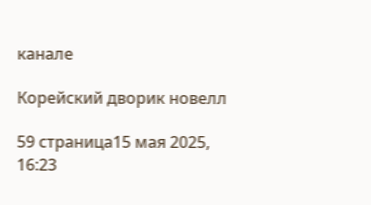канале

Корейский дворик новелл

59 страница15 мая 2025, 16:23